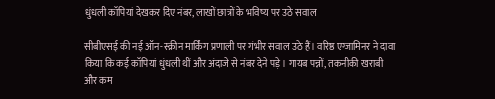धुंधली कॉपियां देखकर दिए नंबर, लाखों छात्रों के भविष्य पर उठे सवाल

सीबीएसई की नई ऑन-स्क्रीन मार्किंग प्रणाली पर गंभीर सवाल उठे हैं। वरिष्ठ एग्जामिनर ने दावा किया कि कई कॉपियां धुंधली थीं और अंदाजे से नंबर देने पड़े। गायब पन्नों, तकनीकी खराबी और कम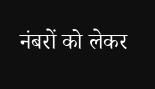नंबरों को लेकर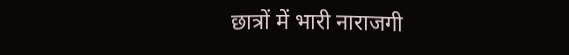छात्रों में भारी नाराजगी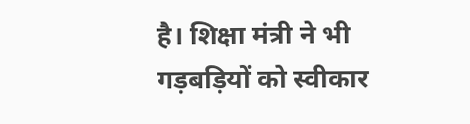है। शिक्षा मंत्री ने भी गड़बड़ियों को स्वीकार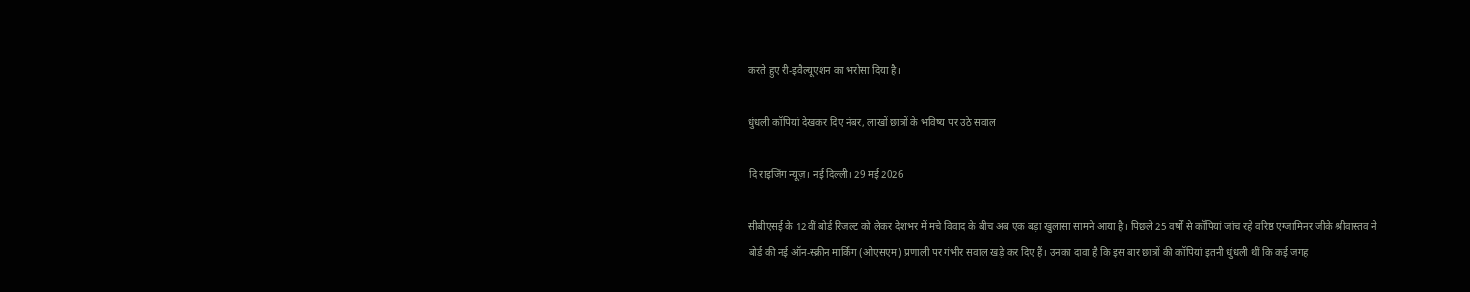करते हुए री-इवैल्यूएशन का भरोसा दिया है।

धुंधली कॉपियां देखकर दिए नंबर, लाखों छात्रों के भविष्य पर उठे सवाल

दि राइजिंग न्यूज़। नई दिल्ली। 29 मई 2026

सीबीएसई के 12वीं बोर्ड रिजल्ट को लेकर देशभर में मचे विवाद के बीच अब एक बड़ा खुलासा सामने आया है। पिछले 25 वर्षों से कॉपियां जांच रहे वरिष्ठ एग्जामिनर जीके श्रीवास्तव ने बोर्ड की नई ऑन-स्क्रीन मार्किंग (ओएसएम) प्रणाली पर गंभीर सवाल खड़े कर दिए हैं। उनका दावा है कि इस बार छात्रों की कॉपियां इतनी धुंधली थीं कि कई जगह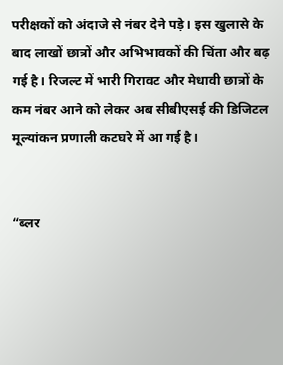परीक्षकों को अंदाजे से नंबर देने पड़े। इस खुलासे के बाद लाखों छात्रों और अभिभावकों की चिंता और बढ़ गई है। रिजल्ट में भारी गिरावट और मेधावी छात्रों के कम नंबर आने को लेकर अब सीबीएसई की डिजिटल मूल्यांकन प्रणाली कटघरे में आ गई है।


“ब्लर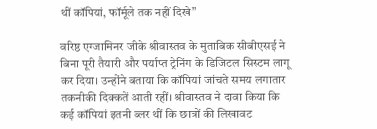थीं कॉपियां, फॉर्मूले तक नहीं दिखे”

वरिष्ठ एग्जामिनर जीके श्रीवास्तव के मुताबिक सीबीएसई ने बिना पूरी तैयारी और पर्याप्त ट्रेनिंग के डिजिटल सिस्टम लागू कर दिया। उन्होंने बताया कि कॉपियां जांचते समय लगातार तकनीकी दिक्कतें आती रहीं। श्रीवास्तव ने दावा किया कि कई कॉपियां इतनी ब्लर थीं कि छात्रों की लिखावट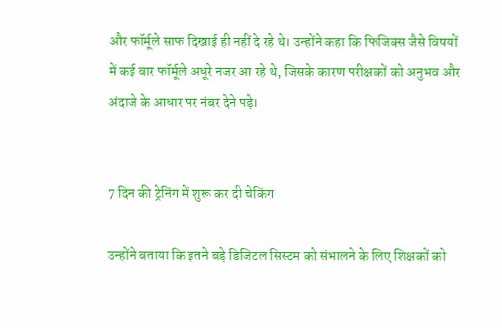और फॉर्मूले साफ दिखाई ही नहीं दे रहे थे। उन्होंने कहा कि फिजिक्स जैसे विषयों में कई बार फॉर्मूले अधूरे नजर आ रहे थे, जिसके कारण परीक्षकों को अनुभव और अंदाजे के आधार पर नंबर देने पड़े।


7 दिन की ट्रेनिंग में शुरू कर दी चेकिंग

उन्होंने बताया कि इतने बड़े डिजिटल सिस्टम को संभालने के लिए शिक्षकों को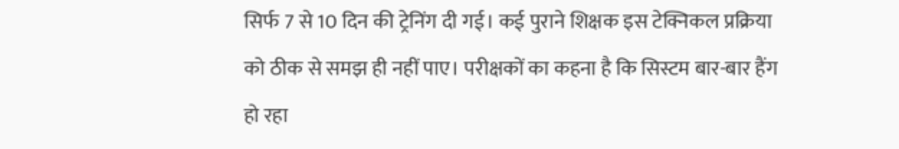सिर्फ 7 से 10 दिन की ट्रेनिंग दी गई। कई पुराने शिक्षक इस टेक्निकल प्रक्रिया को ठीक से समझ ही नहीं पाए। परीक्षकों का कहना है कि सिस्टम बार-बार हैंग हो रहा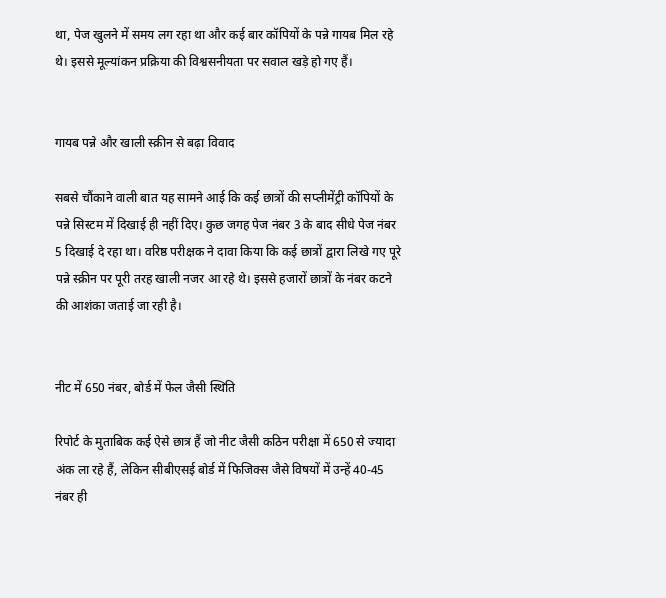था, पेज खुलने में समय लग रहा था और कई बार कॉपियों के पन्ने गायब मिल रहे थे। इससे मूल्यांकन प्रक्रिया की विश्वसनीयता पर सवाल खड़े हो गए हैं।


गायब पन्ने और खाली स्क्रीन से बढ़ा विवाद

सबसे चौंकाने वाली बात यह सामने आई कि कई छात्रों की सप्लीमेंट्री कॉपियों के पन्ने सिस्टम में दिखाई ही नहीं दिए। कुछ जगह पेज नंबर 3 के बाद सीधे पेज नंबर 5 दिखाई दे रहा था। वरिष्ठ परीक्षक ने दावा किया कि कई छात्रों द्वारा लिखे गए पूरे पन्ने स्क्रीन पर पूरी तरह खाली नजर आ रहे थे। इससे हजारों छात्रों के नंबर कटने की आशंका जताई जा रही है।


नीट में 650 नंबर, बोर्ड में फेल जैसी स्थिति

रिपोर्ट के मुताबिक कई ऐसे छात्र हैं जो नीट जैसी कठिन परीक्षा में 650 से ज्यादा अंक ला रहे हैं, लेकिन सीबीएसई बोर्ड में फिजिक्स जैसे विषयों में उन्हें 40-45 नंबर ही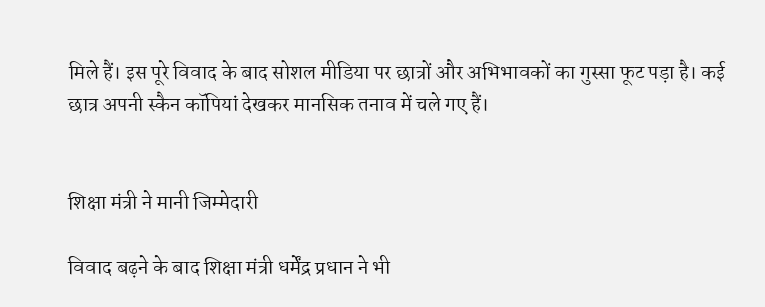मिले हैं। इस पूरे विवाद के बाद सोशल मीडिया पर छात्रों और अभिभावकों का गुस्सा फूट पड़ा है। कई छात्र अपनी स्कैन कॉपियां देखकर मानसिक तनाव में चले गए हैं।


शिक्षा मंत्री ने मानी जिम्मेदारी

विवाद बढ़ने के बाद शिक्षा मंत्री धर्मेंद्र प्रधान ने भी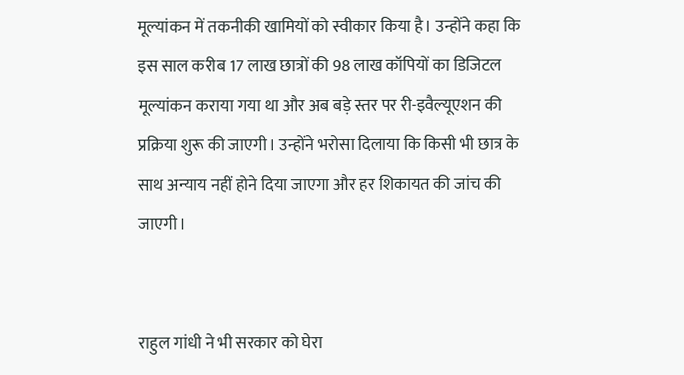मूल्यांकन में तकनीकी खामियों को स्वीकार किया है। उन्होंने कहा कि इस साल करीब 17 लाख छात्रों की 98 लाख कॉपियों का डिजिटल मूल्यांकन कराया गया था और अब बड़े स्तर पर री-इवैल्यूएशन की प्रक्रिया शुरू की जाएगी। उन्होंने भरोसा दिलाया कि किसी भी छात्र के साथ अन्याय नहीं होने दिया जाएगा और हर शिकायत की जांच की जाएगी।


राहुल गांधी ने भी सरकार को घेरा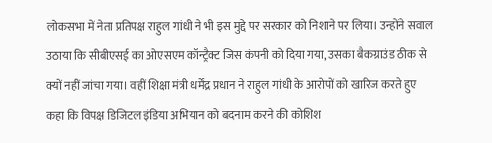लोकसभा में नेता प्रतिपक्ष राहुल गांधी ने भी इस मुद्दे पर सरकार को निशाने पर लिया। उन्होंने सवाल उठाया कि सीबीएसई का ओएसएम कॉन्ट्रैक्ट जिस कंपनी को दिया गया, उसका बैकग्राउंड ठीक से क्यों नहीं जांचा गया। वहीं शिक्षा मंत्री धर्मेंद्र प्रधान ने राहुल गांधी के आरोपों को खारिज करते हुए कहा कि विपक्ष डिजिटल इंडिया अभियान को बदनाम करने की कोशिश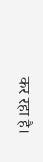कर रहा है।